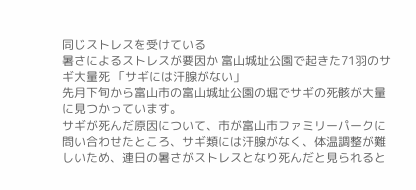同じストレスを受けている
暑さによるストレスが要因か 富山城址公園で起きた71羽のサギ大量死 「サギには汗腺がない」
先月下旬から富山市の富山城址公園の堀でサギの死骸が大量に見つかっています。
サギが死んだ原因について、市が富山市ファミリーパークに問い合わせたところ、サギ類には汗腺がなく、体温調整が難しいため、連日の暑さがストレスとなり死んだと見られると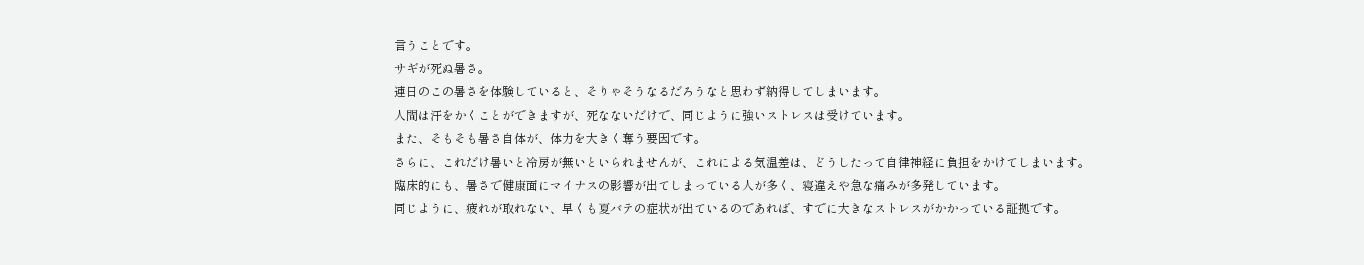言うことです。
サギが死ぬ暑さ。
連日のこの暑さを体験していると、そりゃそうなるだろうなと思わず納得してしまいます。
人間は汗をかくことができますが、死なないだけで、同じように強いストレスは受けています。
また、そもそも暑さ自体が、体力を大きく奪う要因です。
さらに、これだけ暑いと冷房が無いといられませんが、これによる気温差は、どうしたって自律神経に負担をかけてしまいます。
臨床的にも、暑さで健康面にマイナスの影響が出てしまっている人が多く、寝違えや急な痛みが多発しています。
同じように、疲れが取れない、早くも夏バテの症状が出ているのであれば、すでに大きなストレスがかかっている証拠です。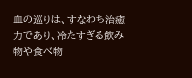血の巡りは、すなわち治癒力であり、冷たすぎる飲み物や食べ物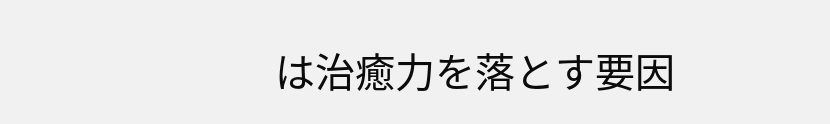は治癒力を落とす要因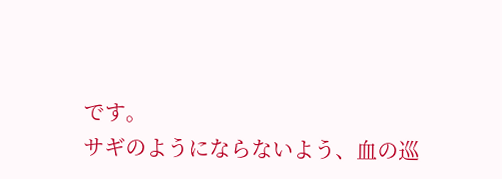です。
サギのようにならないよう、血の巡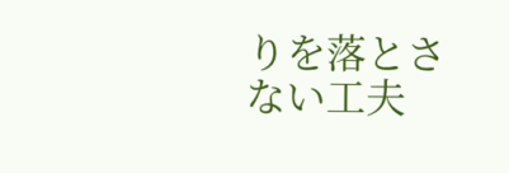りを落とさない工夫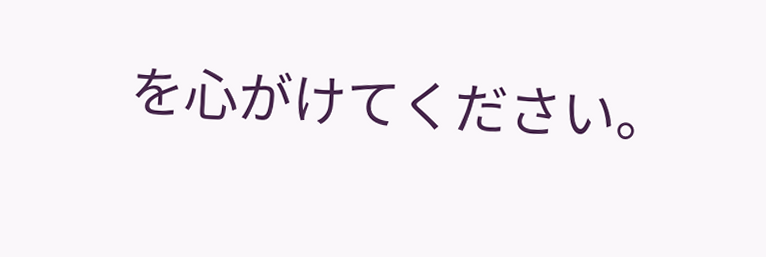を心がけてください。